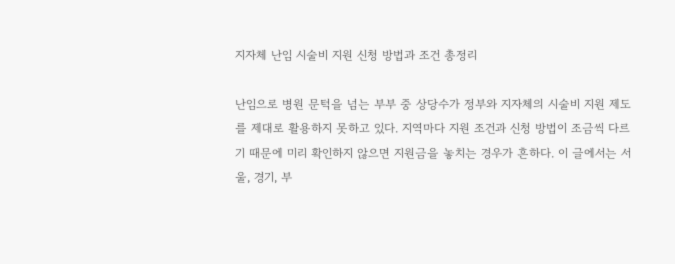지자체 난임 시술비 지원 신청 방법과 조건 총정리

난임으로 병원 문턱을 넘는 부부 중 상당수가 정부와 지자체의 시술비 지원 제도를 제대로 활용하지 못하고 있다. 지역마다 지원 조건과 신청 방법이 조금씩 다르기 때문에 미리 확인하지 않으면 지원금을 놓치는 경우가 흔하다. 이 글에서는 서울, 경기, 부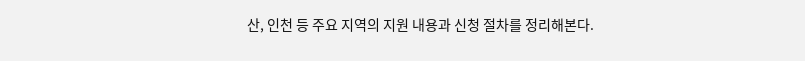산, 인천 등 주요 지역의 지원 내용과 신청 절차를 정리해본다.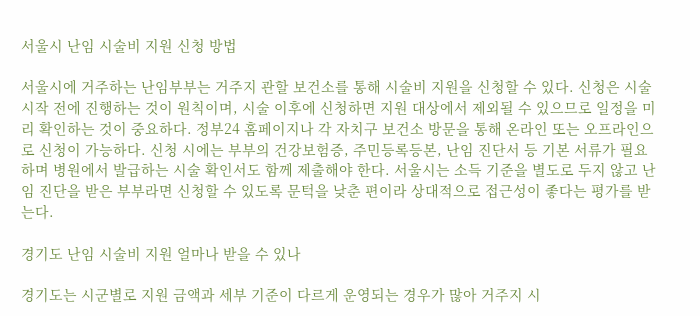서울시 난임 시술비 지원 신청 방법

서울시에 거주하는 난임부부는 거주지 관할 보건소를 통해 시술비 지원을 신청할 수 있다. 신청은 시술 시작 전에 진행하는 것이 원칙이며, 시술 이후에 신청하면 지원 대상에서 제외될 수 있으므로 일정을 미리 확인하는 것이 중요하다. 정부24 홈페이지나 각 자치구 보건소 방문을 통해 온라인 또는 오프라인으로 신청이 가능하다. 신청 시에는 부부의 건강보험증, 주민등록등본, 난임 진단서 등 기본 서류가 필요하며 병원에서 발급하는 시술 확인서도 함께 제출해야 한다. 서울시는 소득 기준을 별도로 두지 않고 난임 진단을 받은 부부라면 신청할 수 있도록 문턱을 낮춘 편이라 상대적으로 접근성이 좋다는 평가를 받는다.

경기도 난임 시술비 지원 얼마나 받을 수 있나

경기도는 시군별로 지원 금액과 세부 기준이 다르게 운영되는 경우가 많아 거주지 시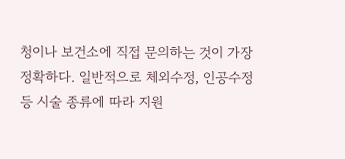청이나 보건소에 직접 문의하는 것이 가장 정확하다. 일반적으로 체외수정, 인공수정 등 시술 종류에 따라 지원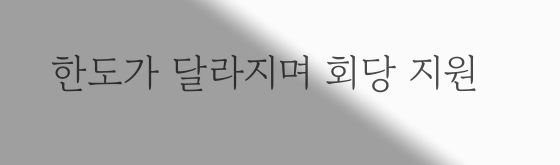한도가 달라지며 회당 지원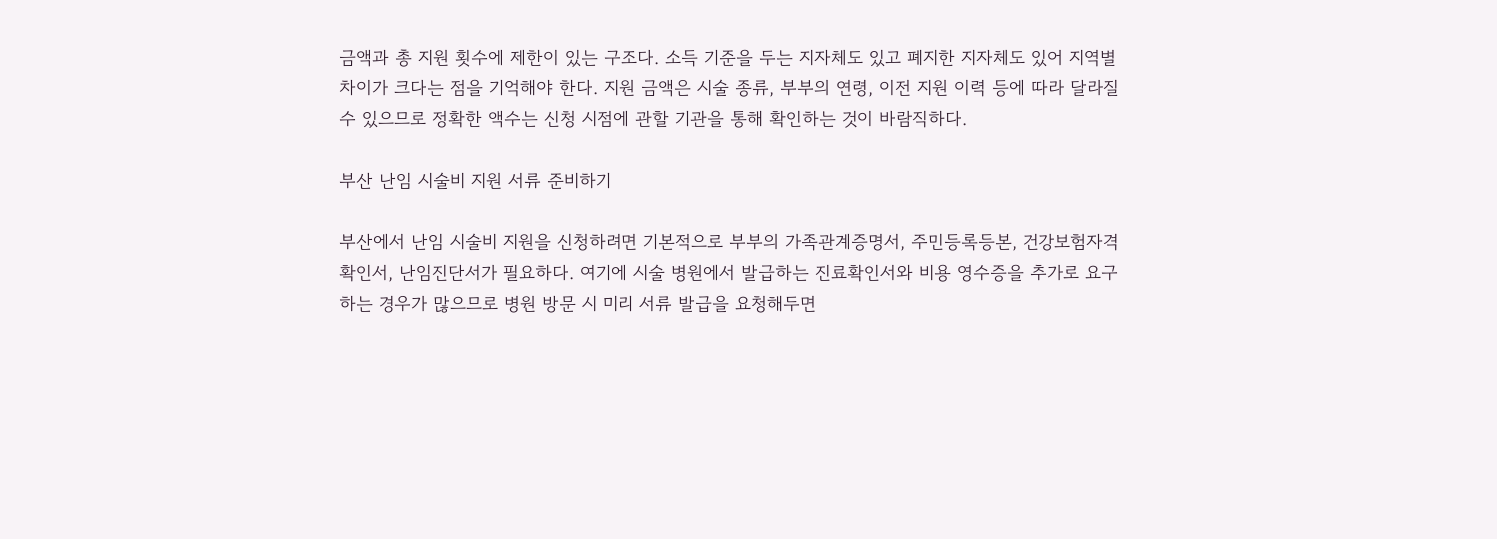금액과 총 지원 횟수에 제한이 있는 구조다. 소득 기준을 두는 지자체도 있고 폐지한 지자체도 있어 지역별 차이가 크다는 점을 기억해야 한다. 지원 금액은 시술 종류, 부부의 연령, 이전 지원 이력 등에 따라 달라질 수 있으므로 정확한 액수는 신청 시점에 관할 기관을 통해 확인하는 것이 바람직하다.

부산 난임 시술비 지원 서류 준비하기

부산에서 난임 시술비 지원을 신청하려면 기본적으로 부부의 가족관계증명서, 주민등록등본, 건강보험자격확인서, 난임진단서가 필요하다. 여기에 시술 병원에서 발급하는 진료확인서와 비용 영수증을 추가로 요구하는 경우가 많으므로 병원 방문 시 미리 서류 발급을 요청해두면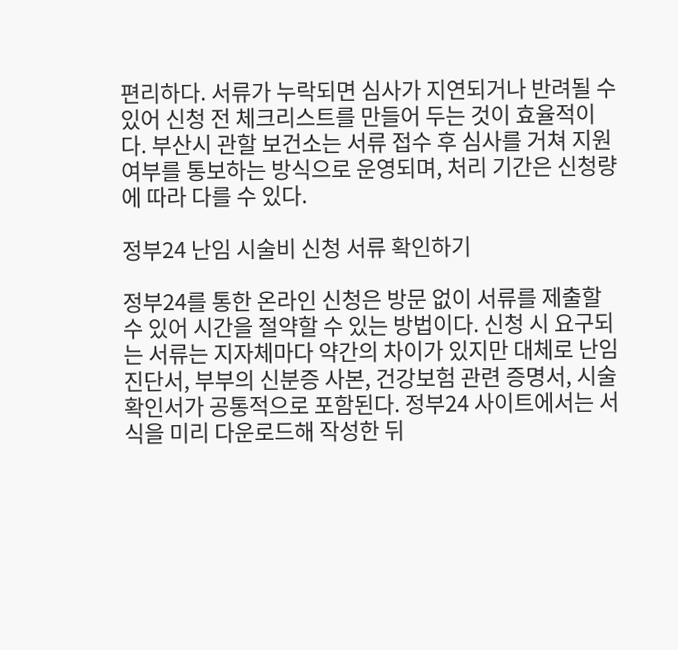편리하다. 서류가 누락되면 심사가 지연되거나 반려될 수 있어 신청 전 체크리스트를 만들어 두는 것이 효율적이다. 부산시 관할 보건소는 서류 접수 후 심사를 거쳐 지원 여부를 통보하는 방식으로 운영되며, 처리 기간은 신청량에 따라 다를 수 있다.

정부24 난임 시술비 신청 서류 확인하기

정부24를 통한 온라인 신청은 방문 없이 서류를 제출할 수 있어 시간을 절약할 수 있는 방법이다. 신청 시 요구되는 서류는 지자체마다 약간의 차이가 있지만 대체로 난임 진단서, 부부의 신분증 사본, 건강보험 관련 증명서, 시술 확인서가 공통적으로 포함된다. 정부24 사이트에서는 서식을 미리 다운로드해 작성한 뒤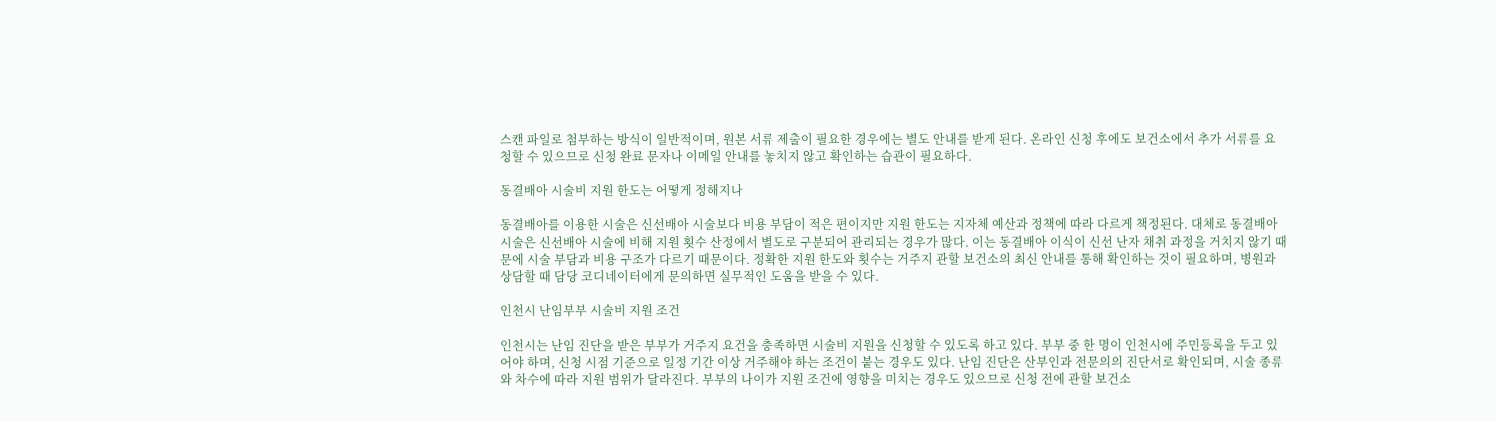스캔 파일로 첨부하는 방식이 일반적이며, 원본 서류 제출이 필요한 경우에는 별도 안내를 받게 된다. 온라인 신청 후에도 보건소에서 추가 서류를 요청할 수 있으므로 신청 완료 문자나 이메일 안내를 놓치지 않고 확인하는 습관이 필요하다.

동결배아 시술비 지원 한도는 어떻게 정해지나

동결배아를 이용한 시술은 신선배아 시술보다 비용 부담이 적은 편이지만 지원 한도는 지자체 예산과 정책에 따라 다르게 책정된다. 대체로 동결배아 시술은 신선배아 시술에 비해 지원 횟수 산정에서 별도로 구분되어 관리되는 경우가 많다. 이는 동결배아 이식이 신선 난자 채취 과정을 거치지 않기 때문에 시술 부담과 비용 구조가 다르기 때문이다. 정확한 지원 한도와 횟수는 거주지 관할 보건소의 최신 안내를 통해 확인하는 것이 필요하며, 병원과 상담할 때 담당 코디네이터에게 문의하면 실무적인 도움을 받을 수 있다.

인천시 난임부부 시술비 지원 조건

인천시는 난임 진단을 받은 부부가 거주지 요건을 충족하면 시술비 지원을 신청할 수 있도록 하고 있다. 부부 중 한 명이 인천시에 주민등록을 두고 있어야 하며, 신청 시점 기준으로 일정 기간 이상 거주해야 하는 조건이 붙는 경우도 있다. 난임 진단은 산부인과 전문의의 진단서로 확인되며, 시술 종류와 차수에 따라 지원 범위가 달라진다. 부부의 나이가 지원 조건에 영향을 미치는 경우도 있으므로 신청 전에 관할 보건소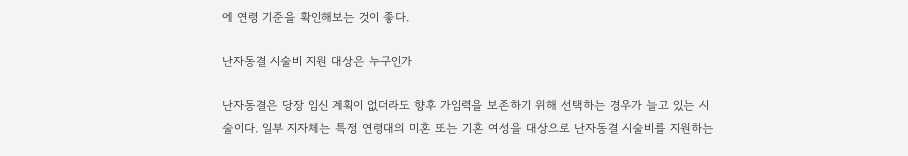에 연령 기준을 확인해보는 것이 좋다.

난자동결 시술비 지원 대상은 누구인가

난자동결은 당장 임신 계획이 없더라도 향후 가임력을 보존하기 위해 선택하는 경우가 늘고 있는 시술이다. 일부 지자체는 특정 연령대의 미혼 또는 기혼 여성을 대상으로 난자동결 시술비를 지원하는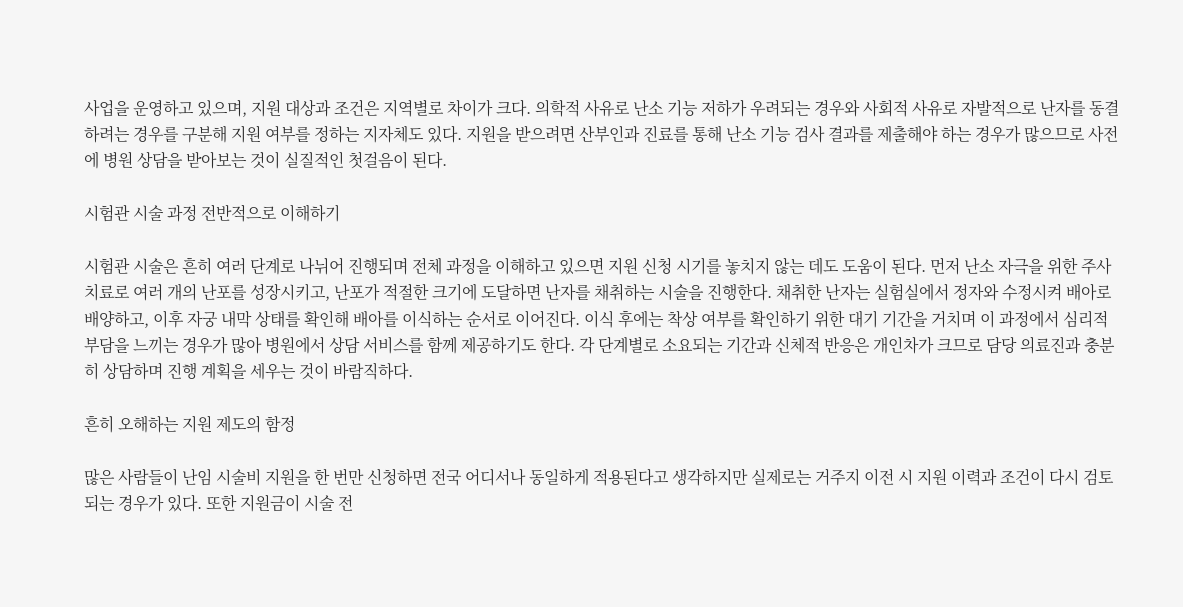사업을 운영하고 있으며, 지원 대상과 조건은 지역별로 차이가 크다. 의학적 사유로 난소 기능 저하가 우려되는 경우와 사회적 사유로 자발적으로 난자를 동결하려는 경우를 구분해 지원 여부를 정하는 지자체도 있다. 지원을 받으려면 산부인과 진료를 통해 난소 기능 검사 결과를 제출해야 하는 경우가 많으므로 사전에 병원 상담을 받아보는 것이 실질적인 첫걸음이 된다.

시험관 시술 과정 전반적으로 이해하기

시험관 시술은 흔히 여러 단계로 나뉘어 진행되며 전체 과정을 이해하고 있으면 지원 신청 시기를 놓치지 않는 데도 도움이 된다. 먼저 난소 자극을 위한 주사 치료로 여러 개의 난포를 성장시키고, 난포가 적절한 크기에 도달하면 난자를 채취하는 시술을 진행한다. 채취한 난자는 실험실에서 정자와 수정시켜 배아로 배양하고, 이후 자궁 내막 상태를 확인해 배아를 이식하는 순서로 이어진다. 이식 후에는 착상 여부를 확인하기 위한 대기 기간을 거치며 이 과정에서 심리적 부담을 느끼는 경우가 많아 병원에서 상담 서비스를 함께 제공하기도 한다. 각 단계별로 소요되는 기간과 신체적 반응은 개인차가 크므로 담당 의료진과 충분히 상담하며 진행 계획을 세우는 것이 바람직하다.

흔히 오해하는 지원 제도의 함정

많은 사람들이 난임 시술비 지원을 한 번만 신청하면 전국 어디서나 동일하게 적용된다고 생각하지만 실제로는 거주지 이전 시 지원 이력과 조건이 다시 검토되는 경우가 있다. 또한 지원금이 시술 전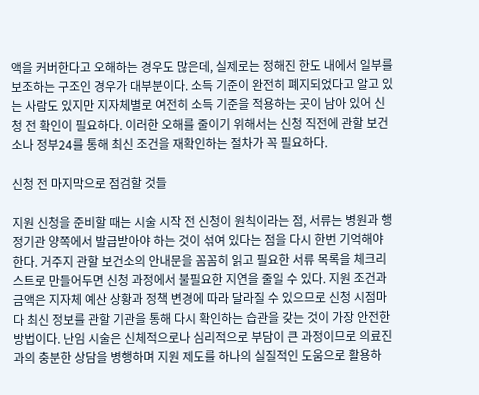액을 커버한다고 오해하는 경우도 많은데, 실제로는 정해진 한도 내에서 일부를 보조하는 구조인 경우가 대부분이다. 소득 기준이 완전히 폐지되었다고 알고 있는 사람도 있지만 지자체별로 여전히 소득 기준을 적용하는 곳이 남아 있어 신청 전 확인이 필요하다. 이러한 오해를 줄이기 위해서는 신청 직전에 관할 보건소나 정부24를 통해 최신 조건을 재확인하는 절차가 꼭 필요하다.

신청 전 마지막으로 점검할 것들

지원 신청을 준비할 때는 시술 시작 전 신청이 원칙이라는 점, 서류는 병원과 행정기관 양쪽에서 발급받아야 하는 것이 섞여 있다는 점을 다시 한번 기억해야 한다. 거주지 관할 보건소의 안내문을 꼼꼼히 읽고 필요한 서류 목록을 체크리스트로 만들어두면 신청 과정에서 불필요한 지연을 줄일 수 있다. 지원 조건과 금액은 지자체 예산 상황과 정책 변경에 따라 달라질 수 있으므로 신청 시점마다 최신 정보를 관할 기관을 통해 다시 확인하는 습관을 갖는 것이 가장 안전한 방법이다. 난임 시술은 신체적으로나 심리적으로 부담이 큰 과정이므로 의료진과의 충분한 상담을 병행하며 지원 제도를 하나의 실질적인 도움으로 활용하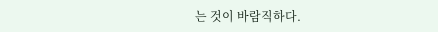는 것이 바람직하다.